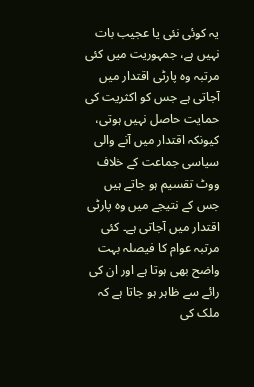یہ کوئی نئی یا عجیب بات نہیں ہے، جمہوریت میں کئی مرتبہ وہ پارٹی اقتدار میں آجاتی ہے جس کو اکثریت کی حمایت حاصل نہیں ہوتی، کیونکہ اقتدار میں آنے والی سیاسی جماعت کے خلاف ووٹ تقسیم ہو جاتے ہیں جس کے نتیجے میں وہ پارٹی اقتدار میں آجاتی ہے۔ کئی مرتبہ عوام کا فیصلہ بہت واضح بھی ہوتا ہے اور ان کی رائے سے ظاہر ہو جاتا ہے کہ ملک کی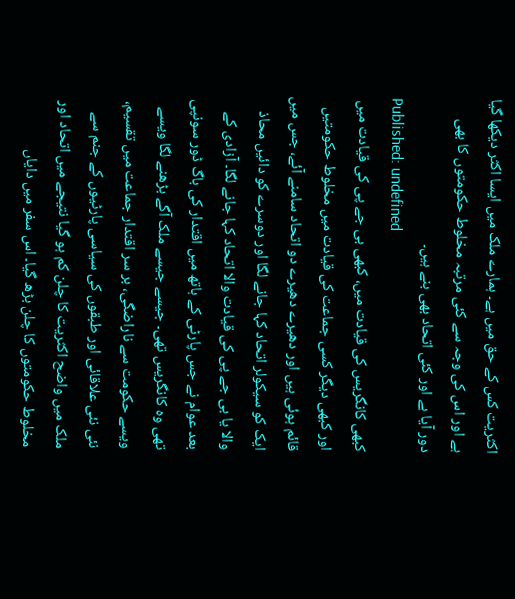اکثریت کس کے حق میں ہے۔ ہمارے ملک میں ایسا اکثر دیکھا گیا ہے اور اس کی وجہ سے کئی مرتبہ مخلوط حکومتوں کا بھی دور آیا ہے اور کئی اتحاد بھی بنے ہیں۔
Published: undefined
کبھی کانگریس کی قیادت میں، کبھی بی جے پی کی قیادت میں اور کبھی دیگر کسی جماعت کی قیادت میں مخلوط حکومتیں قائم ہوئی ہیں اور دھیرے دھیرے دو اتحاد سامنے آئے، جس میں ایک کو سیکولر اتحاد کہا جانے لگا اور دوسرے کو دائیں محاذ والا یا بی جے پی کی قیادت والا اتحاد کہا جانے لگا۔ آزادی کے بعد عوام نے جس پارٹی کے ہاتھ میں اقتدار کی باگ ڈور سونپی تھی وہ کانگریس تھی۔ جیسے جیسے ملک آگے بڑھنے لگا ویسے ویسے حکومت سے ناراضگی، بر سر اقتدار جماعت میں تقسیم، نئی نئی علاقائی اور طبقوں کی سیاسی پارٹیوں کے جنم سے ملک میں واضح اکثریت کا چلن کم ہو گیا نتیجے میں اتحاد اور مخلوط حکومتوں کا چلن بڑھ گیا۔ اس سفر میں دایاں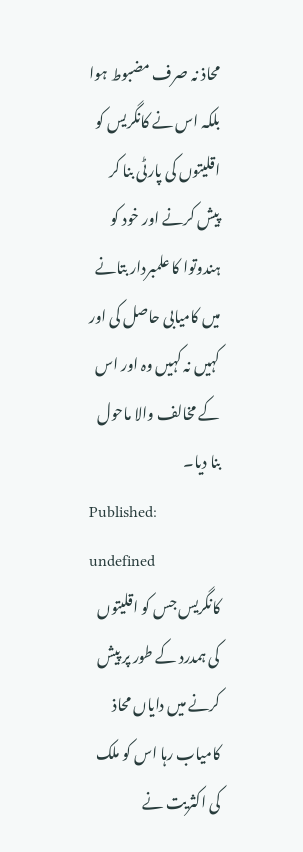محاذ نہ صرف مضبوط ہوا بلکہ اس نے کانگریس کو اقلیتوں کی پارٹی بنا کر پیش کرنے اور خود کو ہندوتوا کا علمبردار بتانے میں کامیابی حاصل کی اور کہیں نہ کہیں وہ اور اس کے مخالف والا ماحول بنا دیا۔
Published: undefined
کانگریس جس کو اقلیتوں کی ہمدرد کے طور پر پیش کرنے میں دایاں محاذ کامیاب رہا اس کو ملک کی اکثریت نے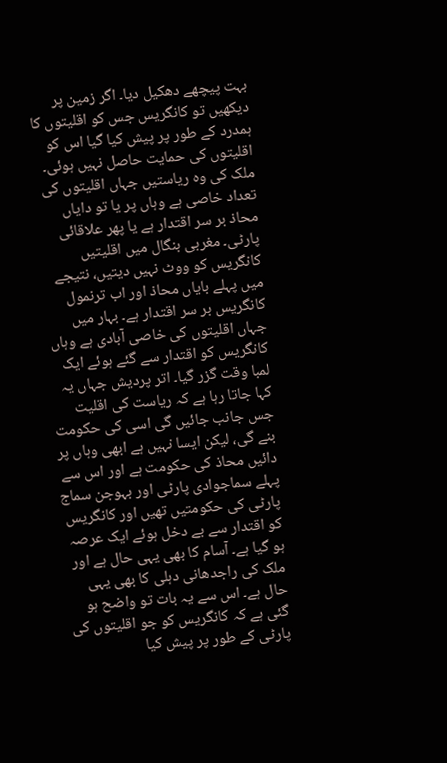بہت پیچھے دھکیل دیا۔ اگر زمین پر دیکھیں تو کانگریس جس کو اقلیتوں کا ہمدرد کے طور پر پیش کیا گیا اس کو اقلیتوں کی حمایت حاصل نہیں ہوئی۔ ملک کی وہ ریاستیں جہاں اقلیتوں کی تعداد خاصی ہے وہاں پر یا تو دایاں محاذ بر سر اقتدار ہے یا پھر علاقائی پارٹی۔ مغربی بنگال میں اقلیتیں کانگریس کو ووٹ نہیں دیتیں، نتیجے میں پہلے بایاں محاذ اور اب ترنمول کانگریس بر سر اقتدار ہے۔ بہار میں جہاں اقلیتوں کی خاصی آبادی ہے وہاں کانگریس کو اقتدار سے گئے ہوئے ایک لمبا وقت گزر گیا۔ اتر پردیش جہاں یہ کہا جاتا رہا ہے کہ ریاست کی اقلیت جس جانب جائیں گی اسی کی حکومت بنے گی، لیکن ایسا نہیں ہے ابھی وہاں پر دائیں محاذ کی حکومت ہے اور اس سے پہلے سماجوادی پارٹی اور بہوجن سماج پارٹی کی حکومتیں تھیں اور کانگریس کو اقتدار سے بے دخل ہوئے ایک عرصہ ہو گیا ہے۔ آسام کا بھی یہی حال ہے اور ملک کی راجدھانی دہلی کا بھی یہی حال ہے۔ اس سے یہ بات تو واضح ہو گئی ہے کہ کانگریس کو جو اقلیتوں کی پارٹی کے طور پر پیش کیا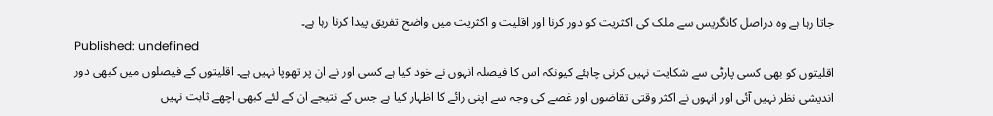جاتا رہا ہے وہ دراصل کانگریس سے ملک کی اکثریت کو دور کرنا اور اقلیت و اکثریت میں واضح تفریق پیدا کرنا رہا ہے۔
Published: undefined
اقلیتوں کو بھی کسی پارٹی سے شکایت نہیں کرنی چاہئے کیونکہ اس کا فیصلہ انہوں نے خود کیا ہے کسی اور نے ان پر تھوپا نہیں ہے۔ اقلیتوں کے فیصلوں میں کبھی دور اندیشی نظر نہیں آئی اور انہوں نے اکثر وقتی تقاضوں اور غصے کی وجہ سے اپنی رائے کا اظہار کیا ہے جس کے نتیجے ان کے لئے کبھی اچھے ثابت نہیں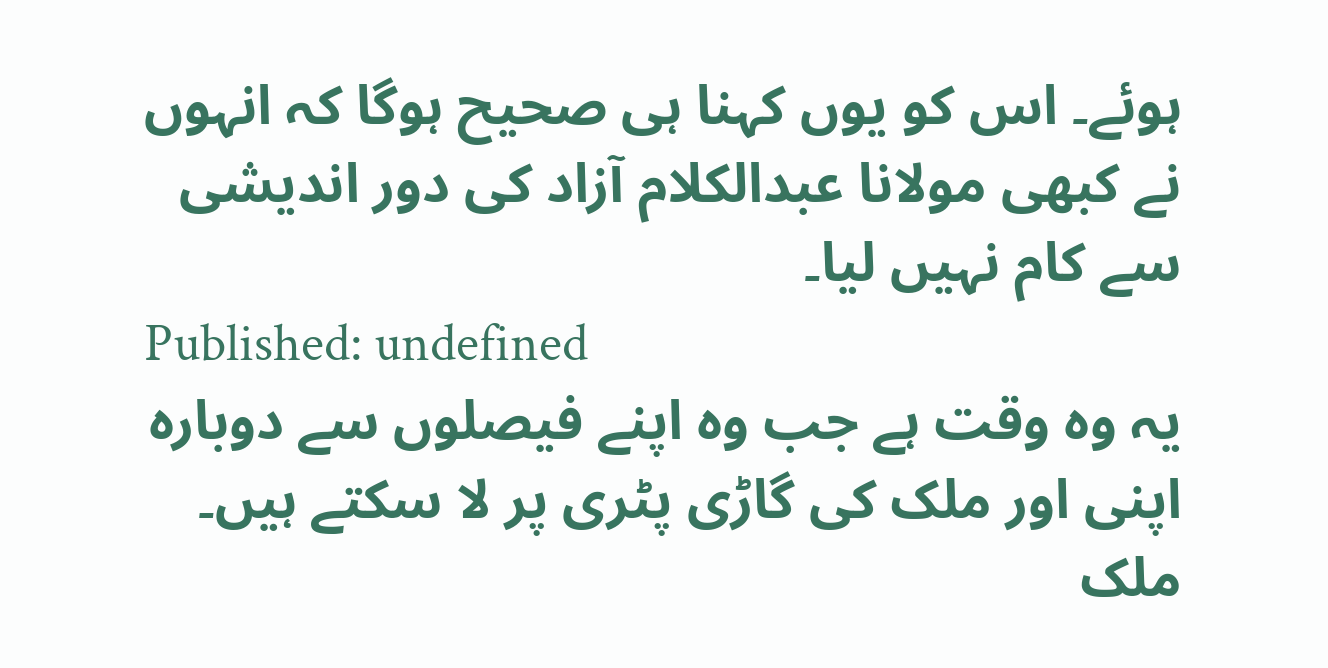ہوئے۔ اس کو یوں کہنا ہی صحیح ہوگا کہ انہوں نے کبھی مولانا عبدالکلام آزاد کی دور اندیشی سے کام نہیں لیا۔
Published: undefined
یہ وہ وقت ہے جب وہ اپنے فیصلوں سے دوبارہ اپنی اور ملک کی گاڑی پٹری پر لا سکتے ہیں۔ ملک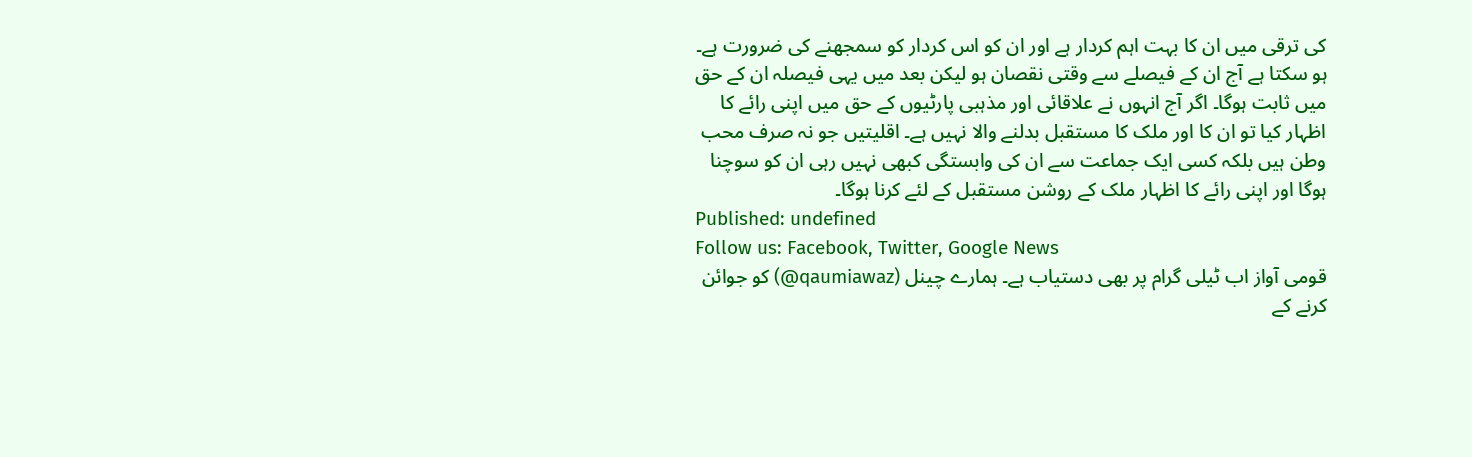کی ترقی میں ان کا بہت اہم کردار ہے اور ان کو اس کردار کو سمجھنے کی ضرورت ہے۔ ہو سکتا ہے آج ان کے فیصلے سے وقتی نقصان ہو لیکن بعد میں یہی فیصلہ ان کے حق میں ثابت ہوگا۔ اگر آج انہوں نے علاقائی اور مذہبی پارٹیوں کے حق میں اپنی رائے کا اظہار کیا تو ان کا اور ملک کا مستقبل بدلنے والا نہیں ہے۔ اقلیتیں جو نہ صرف محب وطن ہیں بلکہ کسی ایک جماعت سے ان کی وابستگی کبھی نہیں رہی ان کو سوچنا ہوگا اور اپنی رائے کا اظہار ملک کے روشن مستقبل کے لئے کرنا ہوگا۔
Published: undefined
Follow us: Facebook, Twitter, Google News
قومی آواز اب ٹیلی گرام پر بھی دستیاب ہے۔ ہمارے چینل (qaumiawaz@) کو جوائن کرنے کے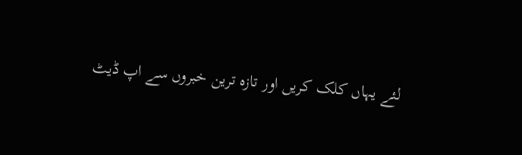لئے یہاں کلک کریں اور تازہ ترین خبروں سے اپ ڈیٹ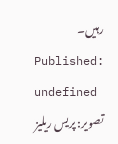رہیں۔
Published: undefined
تصویر: پریس ریلیز